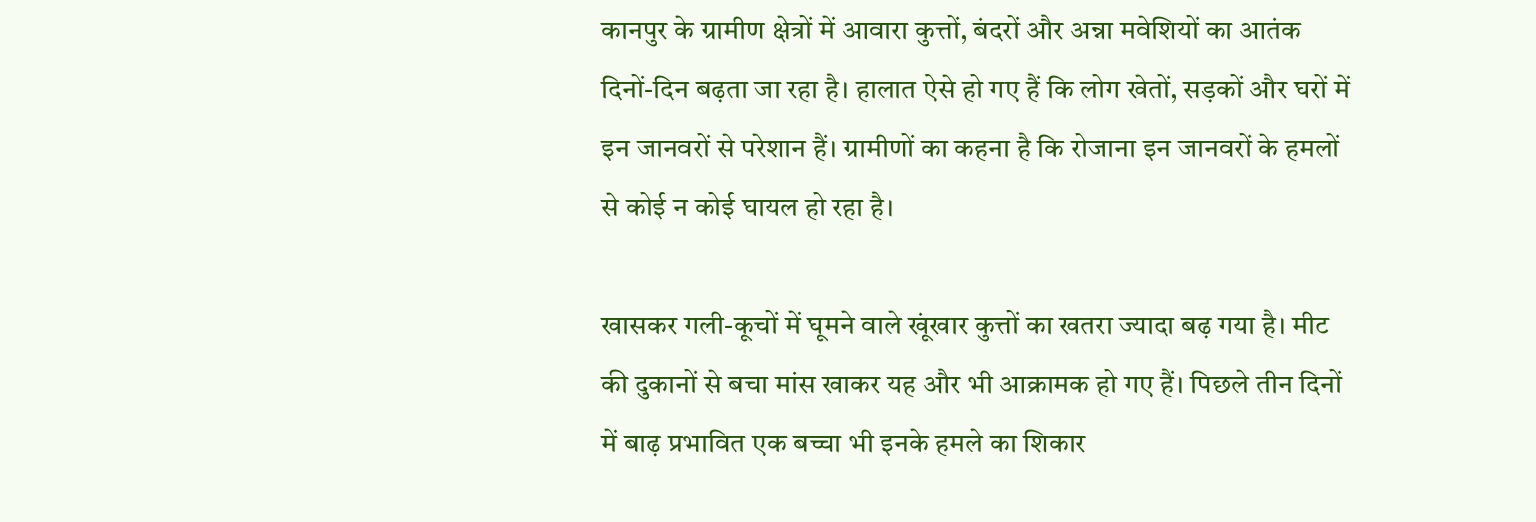कानपुर के ग्रामीण क्षेत्रों में आवारा कुत्तों, बंदरों और अन्ना मवेशियों का आतंक दिनों-दिन बढ़ता जा रहा है। हालात ऐसे हो गए हैं कि लोग खेतों, सड़कों और घरों में इन जानवरों से परेशान हैं। ग्रामीणों का कहना है कि रोजाना इन जानवरों के हमलों से कोई न कोई घायल हो रहा है।

खासकर गली-कूचों में घूमने वाले खूंखार कुत्तों का खतरा ज्यादा बढ़ गया है। मीट की दुकानों से बचा मांस खाकर यह और भी आक्रामक हो गए हैं। पिछले तीन दिनों में बाढ़ प्रभावित एक बच्चा भी इनके हमले का शिकार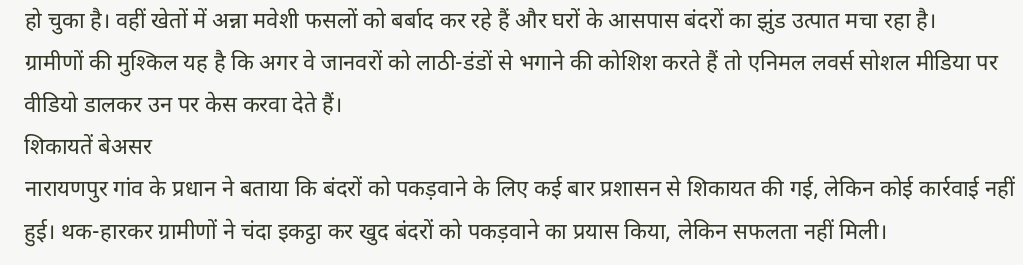हो चुका है। वहीं खेतों में अन्ना मवेशी फसलों को बर्बाद कर रहे हैं और घरों के आसपास बंदरों का झुंड उत्पात मचा रहा है।
ग्रामीणों की मुश्किल यह है कि अगर वे जानवरों को लाठी-डंडों से भगाने की कोशिश करते हैं तो एनिमल लवर्स सोशल मीडिया पर वीडियो डालकर उन पर केस करवा देते हैं।
शिकायतें बेअसर
नारायणपुर गांव के प्रधान ने बताया कि बंदरों को पकड़वाने के लिए कई बार प्रशासन से शिकायत की गई, लेकिन कोई कार्रवाई नहीं हुई। थक-हारकर ग्रामीणों ने चंदा इकट्ठा कर खुद बंदरों को पकड़वाने का प्रयास किया, लेकिन सफलता नहीं मिली।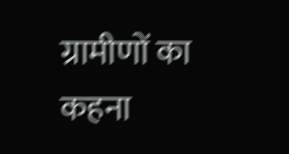ग्रामीणों का कहना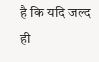है कि यदि जल्द ही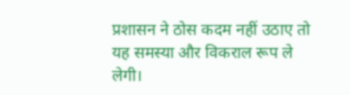प्रशासन ने ठोस कदम नहीं उठाए तो यह समस्या और विकराल रूप ले लेगी।